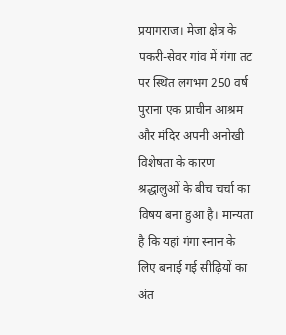प्रयागराज। मेजा क्षेत्र के पकरी-सेवर गांव में गंगा तट पर स्थित लगभग 250 वर्ष पुराना एक प्राचीन आश्रम और मंदिर अपनी अनोखी विशेषता के कारण श्रद्धालुओं के बीच चर्चा का विषय बना हुआ है। मान्यता है कि यहां गंगा स्नान के लिए बनाई गई सीढ़ियों का अंत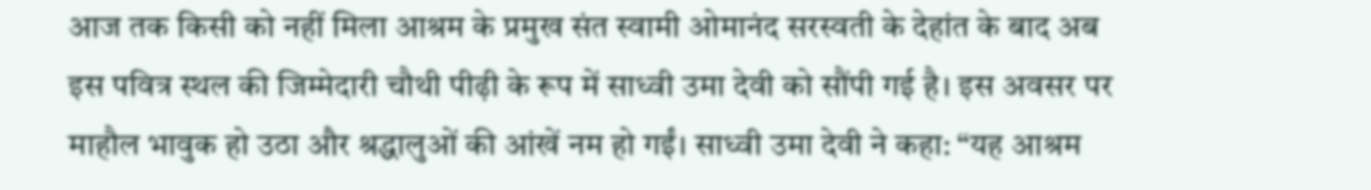आज तक किसी को नहीं मिला आश्रम के प्रमुख संत स्वामी ओमानंद सरस्वती के देहांत के बाद अब इस पवित्र स्थल की जिम्मेदारी चौथी पीढ़ी के रूप में साध्वी उमा देवी को सौंपी गई है। इस अवसर पर माहौल भावुक हो उठा और श्रद्धालुओं की आंखें नम हो गईं। साध्वी उमा देवी ने कहा: “यह आश्रम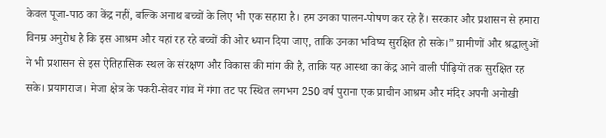केवल पूजा-पाठ का केंद्र नहीं, बल्कि अनाथ बच्चों के लिए भी एक सहारा है। हम उनका पालन-पोषण कर रहे हैं। सरकार और प्रशासन से हमारा विनम्र अनुरोध है कि इस आश्रम और यहां रह रहे बच्चों की ओर ध्यान दिया जाए, ताकि उनका भविष्य सुरक्षित हो सके।” ग्रामीणों और श्रद्धालुओं ने भी प्रशासन से इस ऐतिहासिक स्थल के संरक्षण और विकास की मांग की है, ताकि यह आस्था का केंद्र आने वाली पीढ़ियों तक सुरक्षित रह सके। प्रयागराज। मेजा क्षेत्र के पकरी-सेवर गांव में गंगा तट पर स्थित लगभग 250 वर्ष पुराना एक प्राचीन आश्रम और मंदिर अपनी अनोखी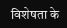विशेषता के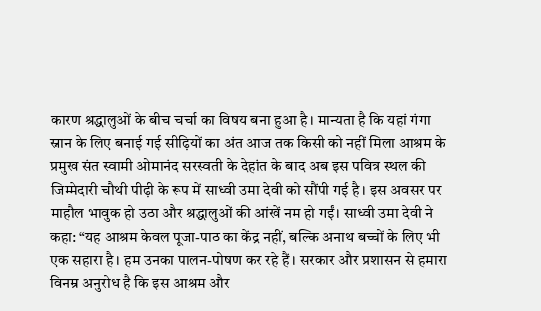कारण श्रद्धालुओं के बीच चर्चा का विषय बना हुआ है। मान्यता है कि यहां गंगा स्नान के लिए बनाई गई सीढ़ियों का अंत आज तक किसी को नहीं मिला आश्रम के प्रमुख संत स्वामी ओमानंद सरस्वती के देहांत के बाद अब इस पवित्र स्थल की जिम्मेदारी चौथी पीढ़ी के रूप में साध्वी उमा देवी को सौंपी गई है। इस अवसर पर माहौल भावुक हो उठा और श्रद्धालुओं की आंखें नम हो गईं। साध्वी उमा देवी ने कहा: “यह आश्रम केवल पूजा-पाठ का केंद्र नहीं, बल्कि अनाथ बच्चों के लिए भी एक सहारा है। हम उनका पालन-पोषण कर रहे हैं। सरकार और प्रशासन से हमारा विनम्र अनुरोध है कि इस आश्रम और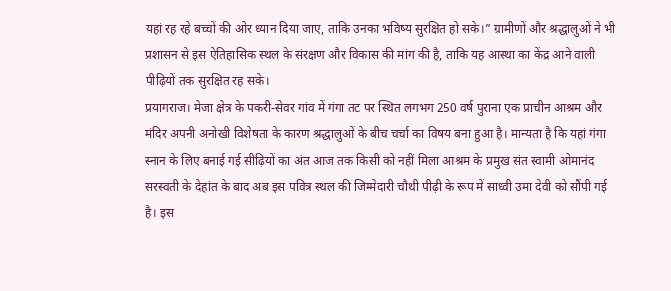यहां रह रहे बच्चों की ओर ध्यान दिया जाए, ताकि उनका भविष्य सुरक्षित हो सके।” ग्रामीणों और श्रद्धालुओं ने भी प्रशासन से इस ऐतिहासिक स्थल के संरक्षण और विकास की मांग की है, ताकि यह आस्था का केंद्र आने वाली पीढ़ियों तक सुरक्षित रह सके।
प्रयागराज। मेजा क्षेत्र के पकरी-सेवर गांव में गंगा तट पर स्थित लगभग 250 वर्ष पुराना एक प्राचीन आश्रम और मंदिर अपनी अनोखी विशेषता के कारण श्रद्धालुओं के बीच चर्चा का विषय बना हुआ है। मान्यता है कि यहां गंगा स्नान के लिए बनाई गई सीढ़ियों का अंत आज तक किसी को नहीं मिला आश्रम के प्रमुख संत स्वामी ओमानंद सरस्वती के देहांत के बाद अब इस पवित्र स्थल की जिम्मेदारी चौथी पीढ़ी के रूप में साध्वी उमा देवी को सौंपी गई है। इस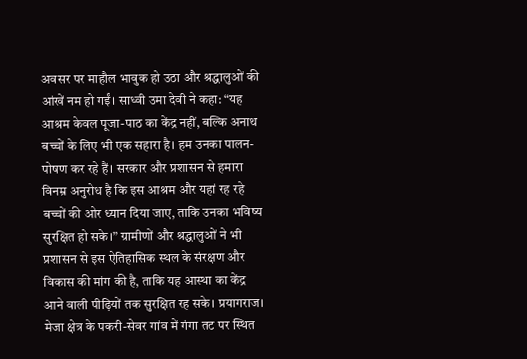अवसर पर माहौल भावुक हो उठा और श्रद्धालुओं की आंखें नम हो गईं। साध्वी उमा देवी ने कहा: “यह आश्रम केवल पूजा-पाठ का केंद्र नहीं, बल्कि अनाथ बच्चों के लिए भी एक सहारा है। हम उनका पालन-पोषण कर रहे हैं। सरकार और प्रशासन से हमारा विनम्र अनुरोध है कि इस आश्रम और यहां रह रहे बच्चों की ओर ध्यान दिया जाए, ताकि उनका भविष्य सुरक्षित हो सके।” ग्रामीणों और श्रद्धालुओं ने भी प्रशासन से इस ऐतिहासिक स्थल के संरक्षण और विकास की मांग की है, ताकि यह आस्था का केंद्र आने वाली पीढ़ियों तक सुरक्षित रह सके। प्रयागराज। मेजा क्षेत्र के पकरी-सेवर गांव में गंगा तट पर स्थित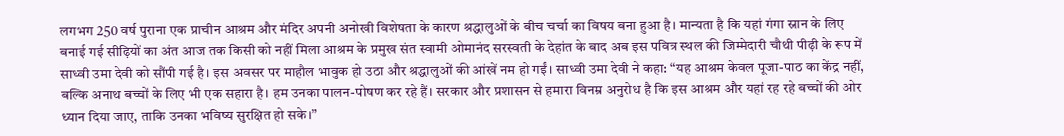लगभग 250 वर्ष पुराना एक प्राचीन आश्रम और मंदिर अपनी अनोखी विशेषता के कारण श्रद्धालुओं के बीच चर्चा का विषय बना हुआ है। मान्यता है कि यहां गंगा स्नान के लिए बनाई गई सीढ़ियों का अंत आज तक किसी को नहीं मिला आश्रम के प्रमुख संत स्वामी ओमानंद सरस्वती के देहांत के बाद अब इस पवित्र स्थल की जिम्मेदारी चौथी पीढ़ी के रूप में साध्वी उमा देवी को सौंपी गई है। इस अवसर पर माहौल भावुक हो उठा और श्रद्धालुओं की आंखें नम हो गईं। साध्वी उमा देवी ने कहा: “यह आश्रम केवल पूजा-पाठ का केंद्र नहीं, बल्कि अनाथ बच्चों के लिए भी एक सहारा है। हम उनका पालन-पोषण कर रहे हैं। सरकार और प्रशासन से हमारा विनम्र अनुरोध है कि इस आश्रम और यहां रह रहे बच्चों की ओर ध्यान दिया जाए, ताकि उनका भविष्य सुरक्षित हो सके।”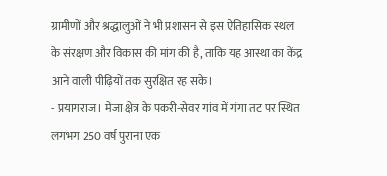ग्रामीणों और श्रद्धालुओं ने भी प्रशासन से इस ऐतिहासिक स्थल के संरक्षण और विकास की मांग की है, ताकि यह आस्था का केंद्र आने वाली पीढ़ियों तक सुरक्षित रह सके।
- प्रयागराज। मेजा क्षेत्र के पकरी-सेवर गांव में गंगा तट पर स्थित लगभग 250 वर्ष पुराना एक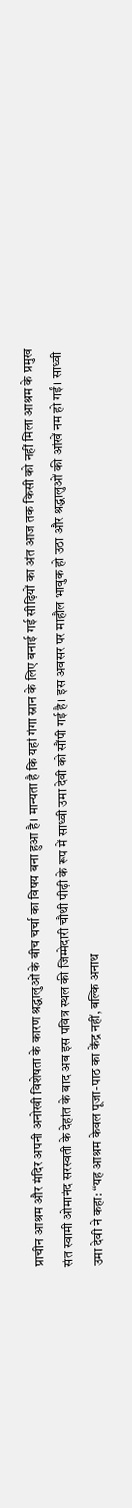प्राचीन आश्रम और मंदिर अपनी अनोखी विशेषता के कारण श्रद्धालुओं के बीच चर्चा का विषय बना हुआ है। मान्यता है कि यहां गंगा स्नान के लिए बनाई गई सीढ़ियों का अंत आज तक किसी को नहीं मिला आश्रम के प्रमुख संत स्वामी ओमानंद सरस्वती के देहांत के बाद अब इस पवित्र स्थल की जिम्मेदारी चौथी पीढ़ी के रूप में साध्वी उमा देवी को सौंपी गई है। इस अवसर पर माहौल भावुक हो उठा और श्रद्धालुओं की आंखें नम हो गईं। साध्वी उमा देवी ने कहा: “यह आश्रम केवल पूजा-पाठ का केंद्र नहीं, बल्कि अनाथ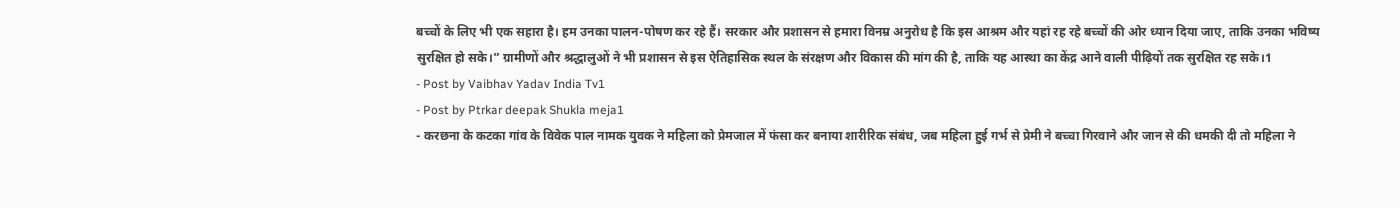बच्चों के लिए भी एक सहारा है। हम उनका पालन-पोषण कर रहे हैं। सरकार और प्रशासन से हमारा विनम्र अनुरोध है कि इस आश्रम और यहां रह रहे बच्चों की ओर ध्यान दिया जाए, ताकि उनका भविष्य सुरक्षित हो सके।” ग्रामीणों और श्रद्धालुओं ने भी प्रशासन से इस ऐतिहासिक स्थल के संरक्षण और विकास की मांग की है, ताकि यह आस्था का केंद्र आने वाली पीढ़ियों तक सुरक्षित रह सके।1
- Post by Vaibhav Yadav India Tv1
- Post by Ptrkar deepak Shukla meja1
- करछना के कटका गांव के विवेक पाल नामक युवक ने महिला को प्रेमजाल में फंसा कर बनाया शारीरिक संबंध, जब महिला हुई गर्भ से प्रेमी ने बच्चा गिरवाने और जान से की धमकी दी तो महिला ने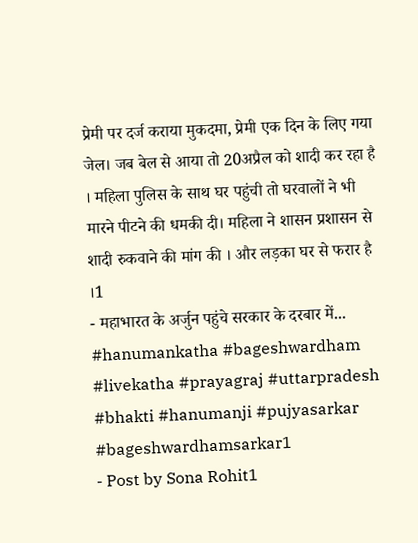प्रेमी पर दर्ज कराया मुकदमा, प्रेमी एक दिन के लिए गया जेल। जब बेल से आया तो 20अप्रैल को शादी कर रहा है । महिला पुलिस के साथ घर पहुंची तो घरवालों ने भी मारने पीटने की धमकी दी। महिला ने शासन प्रशासन से शादी रुकवाने की मांग की । और लड़का घर से फरार है ।1
- महाभारत के अर्जुन पहुंचे सरकार के दरबार में... #hanumankatha #bageshwardham #livekatha #prayagraj #uttarpradesh #bhakti #hanumanji #pujyasarkar #bageshwardhamsarkar1
- Post by Sona Rohit1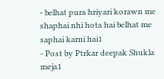- belhat pura hriyari korawn me shaphai nhi hota hai belhat me saphai karni hai1
- Post by Ptrkar deepak Shukla meja1